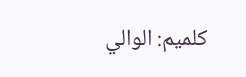كلميم: الوالي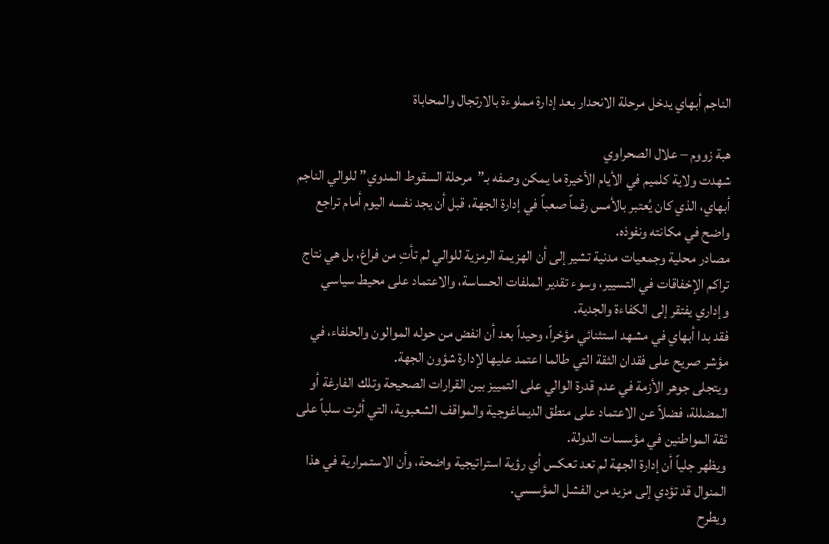الناجم أبهاي يدخل مرحلة الانحدار بعد إدارة مملوءة بالارتجال والمحاباة

هبة زووم – علال الصحراوي
شهدت ولاية كلميم في الأيام الأخيرة ما يمكن وصفه بـ”مرحلة السقوط المدوي” للوالي الناجم أبهاي، الذي كان يُعتبر بالأمس رقماً صعباً في إدارة الجهة، قبل أن يجد نفسه اليوم أمام تراجع واضح في مكانته ونفوذه.
مصادر محلية وجمعيات مدنية تشير إلى أن الهزيمة الرمزية للوالي لم تأتِ من فراغ، بل هي نتاج تراكم الإخفاقات في التسيير، وسوء تقدير الملفات الحساسة، والاعتماد على محيط سياسي وإداري يفتقر إلى الكفاءة والجدية.
فقد بدا أبهاي في مشهد استثنائي مؤخراً، وحيداً بعد أن انفض من حوله الموالون والحلفاء، في مؤشر صريح على فقدان الثقة التي طالما اعتمد عليها لإدارة شؤون الجهة.
ويتجلى جوهر الأزمة في عدم قدرة الوالي على التمييز بين القرارات الصحيحة وتلك الفارغة أو المضللة، فضلاً عن الاعتماد على منطق الديماغوجية والمواقف الشعبوية، التي أثرت سلباً على ثقة المواطنين في مؤسسات الدولة.
ويظهر جلياً أن إدارة الجهة لم تعد تعكس أي رؤية استراتيجية واضحة، وأن الاستمرارية في هذا المنوال قد تؤدي إلى مزيد من الفشل المؤسسي.
ويطرح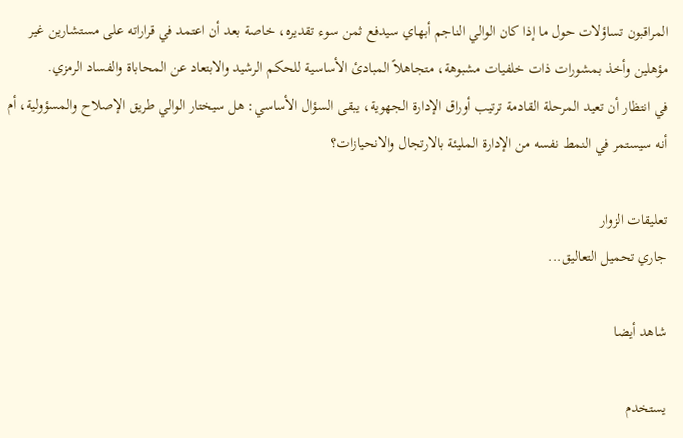المراقبون تساؤلات حول ما إذا كان الوالي الناجم أبهاي سيدفع ثمن سوء تقديره، خاصة بعد أن اعتمد في قراراته على مستشارين غير مؤهلين وأخذ بمشورات ذات خلفيات مشبوهة، متجاهلاً المبادئ الأساسية للحكم الرشيد والابتعاد عن المحاباة والفساد الرمزي.
في انتظار أن تعيد المرحلة القادمة ترتيب أوراق الإدارة الجهوية، يبقى السؤال الأساسي: هل سيختار الوالي طريق الإصلاح والمسؤولية، أم أنه سيستمر في النمط نفسه من الإدارة المليئة بالارتجال والانحيازات؟

تعليقات الزوار
جاري تحميل التعاليق...

شاهد أيضا

يستخدم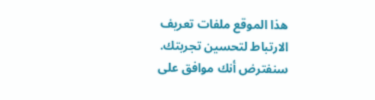هذا الموقع ملفات تعريف الارتباط لتحسين تجربتك. سنفترض أنك موافق على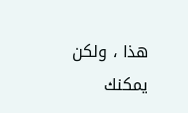هذا ، ولكن يمكنك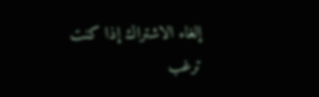إلغاء الاشتراك إذا كنت ترغب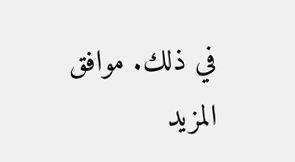في ذلك. موافق المزيد